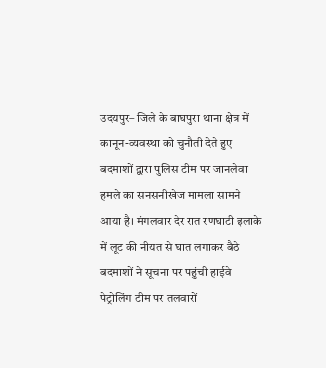उदयपुर– जिले के बाघपुरा थाना क्षेत्र में कानून-व्यवस्था को चुनौती देते हुए बदमाशों द्वारा पुलिस टीम पर जानलेवा हमले का सनसनीखेज मामला सामने आया है। मंगलवार देर रात रणघाटी इलाके में लूट की नीयत से घात लगाकर बैठे बदमाशों ने सूचना पर पहुंची हाईवे पेट्रोलिंग टीम पर तलवारों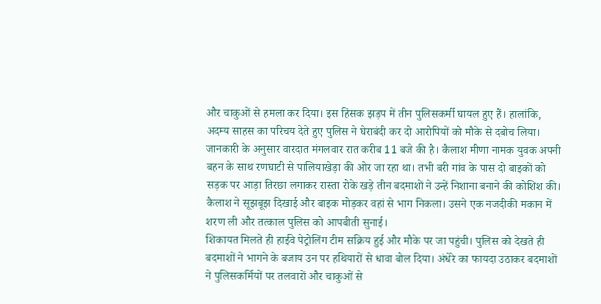और चाकुओं से हमला कर दिया। इस हिंसक झड़प में तीन पुलिसकर्मी घायल हुए हैं। हालांकि, अदम्य साहस का परिचय देते हुए पुलिस ने घेराबंदी कर दो आरोपियों को मौके से दबोच लिया।
जानकारी के अनुसार वारदात मंगलवार रात करीब 11 बजे की है। कैलाश मीणा नामक युवक अपनी बहन के साथ रणघाटी से पालियाखेड़ा की ओर जा रहा था। तभी बरी गांव के पास दो बाइकों को सड़क पर आड़ा तिरछा लगाकर रास्ता रोके खड़े तीन बदमाशों ने उन्हें निशाना बनाने की कोशिश की। कैलाश ने सूझबूझ दिखाई और बाइक मोड़कर वहां से भाग निकला। उसने एक नजदीकी मकान में शरण ली और तत्काल पुलिस को आपबीती सुनाई।
शिकायत मिलते ही हाईवे पेट्रोलिंग टीम सक्रिय हुई और मौके पर जा पहुंची। पुलिस को देखते ही बदमाशों ने भागने के बजाय उन पर हथियारों से धावा बोल दिया। अंधेरे का फायदा उठाकर बदमाशों ने पुलिसकर्मियों पर तलवारों और चाकुओं से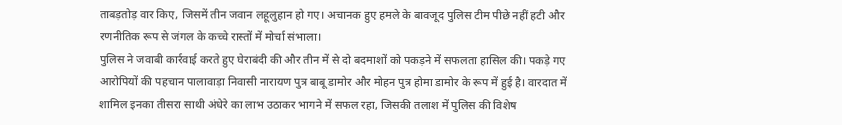ताबड़तोड़ वार किए, जिसमें तीन जवान लहूलुहान हो गए। अचानक हुए हमले के बावजूद पुलिस टीम पीछे नहीं हटी और रणनीतिक रूप से जंगल के कच्चे रास्तों में मोर्चा संभाला।
पुलिस ने जवाबी कार्रवाई करते हुए घेराबंदी की और तीन में से दो बदमाशों को पकड़ने में सफलता हासिल की। पकड़े गए आरोपियों की पहचान पालावाड़ा निवासी नारायण पुत्र बाबू डामोर और मोहन पुत्र होमा डामोर के रूप में हुई है। वारदात में शामिल इनका तीसरा साथी अंधेरे का लाभ उठाकर भागने में सफल रहा, जिसकी तलाश में पुलिस की विशेष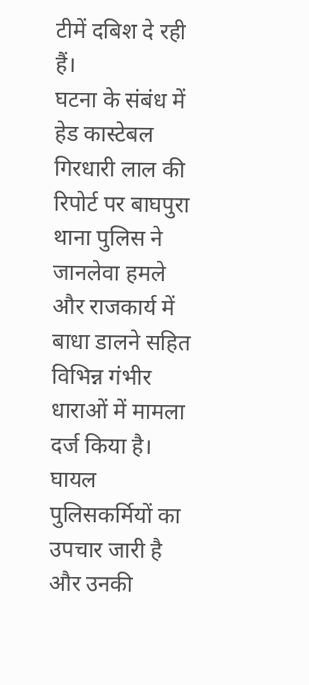टीमें दबिश दे रही हैं।
घटना के संबंध में हेड कास्टेबल गिरधारी लाल की रिपोर्ट पर बाघपुरा थाना पुलिस ने जानलेवा हमले और राजकार्य में बाधा डालने सहित विभिन्न गंभीर धाराओं में मामला दर्ज किया है। घायल पुलिसकर्मियों का उपचार जारी है और उनकी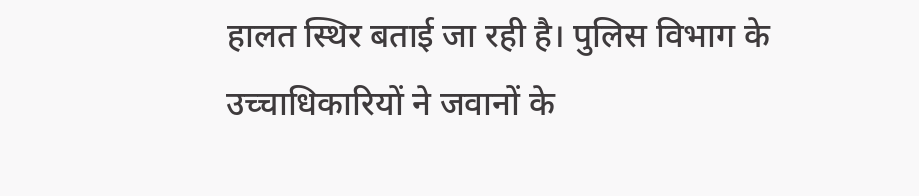हालत स्थिर बताई जा रही है। पुलिस विभाग के उच्चाधिकारियों ने जवानों के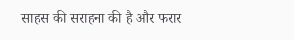साहस की सराहना की है और फरार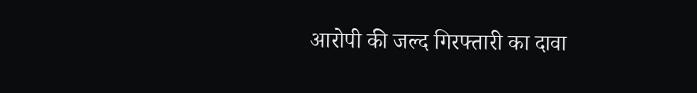आरोपी की जल्द गिरफ्तारी का दावा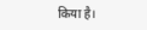किया है।